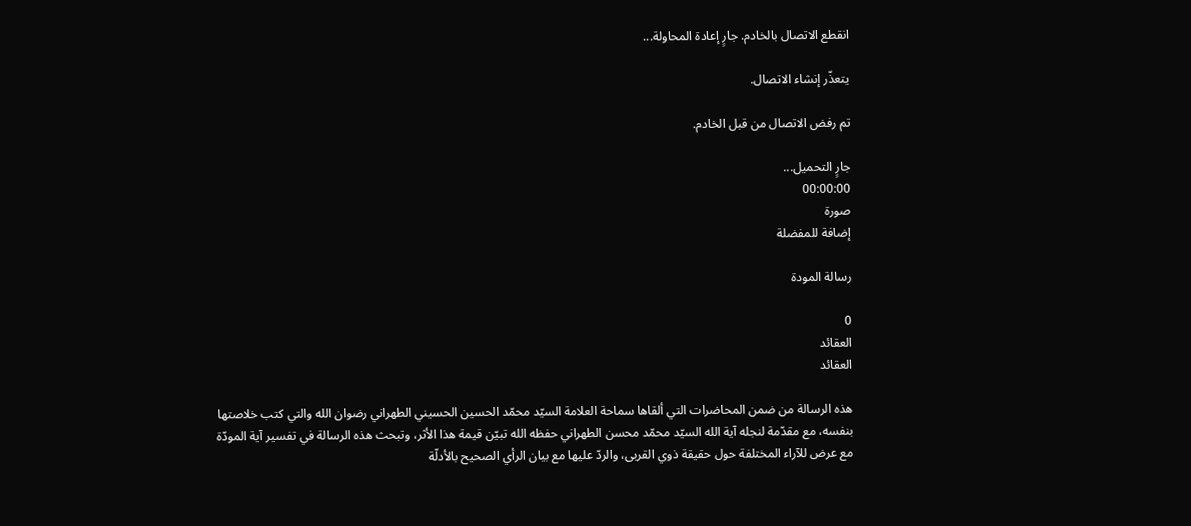انقطع الاتصال بالخادم. جارٍ إعادة المحاولة...

يتعذّر إنشاء الاتصال.

تم رفض الاتصال من قبل الخادم.

جارٍ التحميل...
00:00:00
صورة
إضافة للمفضلة

رسالة المودة

0
العقائد
العقائد

هذه الرسالة من ضمن المحاضرات التي ألقاها سماحة العلامة السيّد محمّد الحسين الحسيني الطهراني رضوان الله والتي كتب خلاصتها بنفسه، مع مقدّمة لنجله آية الله السيّد محمّد محسن الطهراني حفظه الله تبيّن قيمة هذا الأثر، وتبحث هذه الرسالة في تفسير آية المودّة مع عرض للآراء المختلفة حول حقيقة ذوي القربى، والردّ عليها مع بيان الرأي الصحيح بالأدلّة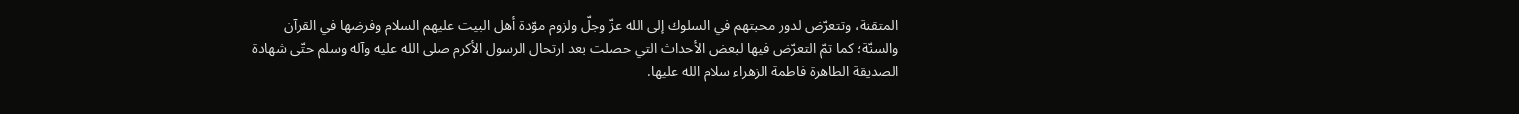المتقنة، وتتعرّض لدور محبتهم في السلوك إلى الله عزّ وجلّ ولزوم موّدة أهل البيت عليهم السلام وفرضها في القرآن والسنّة؛ كما تمّ التعرّض فيها لبعض الأحداث التي حصلت بعد ارتحال الرسول الأكرم صلى الله عليه وآله وسلم حتّى شهادة الصديقة الطاهرة فاطمة الزهراء سلام الله عليها.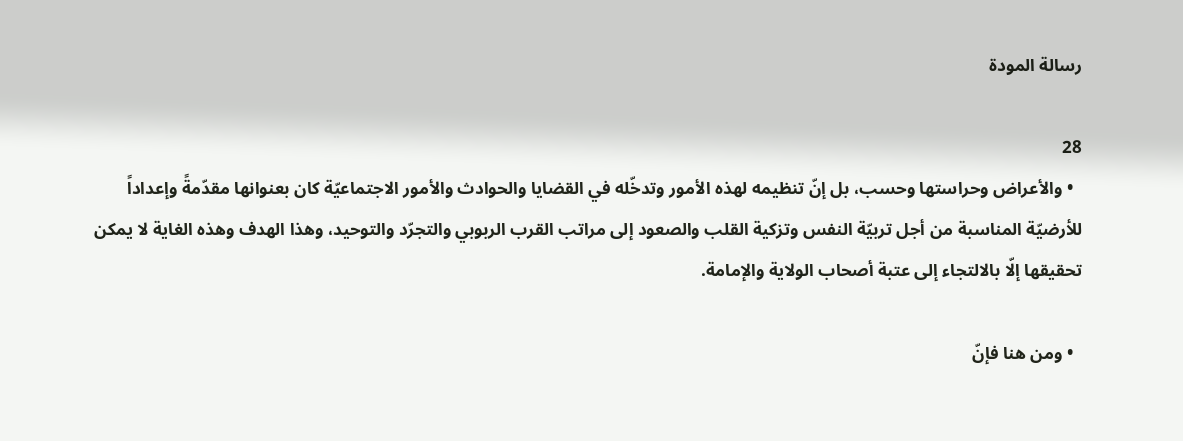رسالة المودة

28
  • والأعراض وحراستها وحسب، بل إنّ تنظيمه لهذه الأمور وتدخّله في القضايا والحوادث والأمور الاجتماعيّة كان بعنوانها مقدّمةً وإعداداً للأرضيّة المناسبة من أجل تربيّة النفس وتزكية القلب والصعود إلى مراتب القرب الربوبي والتجرّد والتوحيد، وهذا الهدف وهذه الغاية لا يمكن تحقيقها إلّا بالالتجاء إلى عتبة أصحاب الولاية والإمامة.

  • ومن هنا فإنّ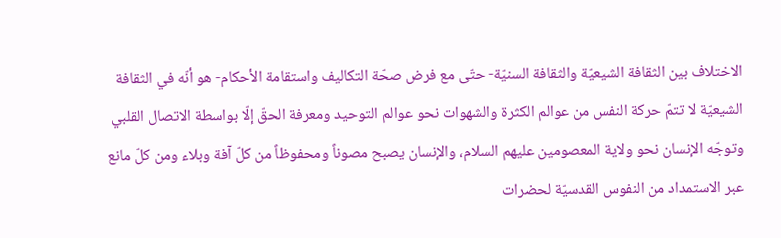الاختلاف بين الثقافة الشيعيّة والثقافة السنيّة- حتّى مع فرض صحّة التكاليف واستقامة الأحكام- هو أنّه في الثقافة الشيعيّة لا تتمّ حركة النفس من عوالم الكثرة والشهوات نحو عوالم التوحيد ومعرفة الحقّ إلّا بواسطة الاتصال القلبي وتوجّه الإنسان نحو ولاية المعصومين عليهم السلام، والإنسان يصبح مصوناً ومحفوظاً من كلّ آفة وبلاء ومن كلّ مانع عبر الاستمداد من النفوس القدسيّة لحضرات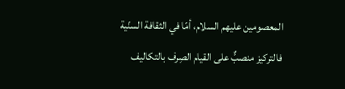المعصومين عليهم السلام، أمّا في الثقافة السنّية فالتركيز منصبٌّ على القيام الصِرف بالتكاليف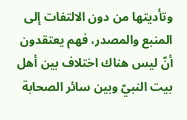وتأديتها من دون الالتفات إلى المنبع والمصدر، فهم يعتقدون أنّ ليس هناك اختلاف بين أهل بيت النبيّ وبين سائر الصحابة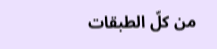من كلّ الطبقات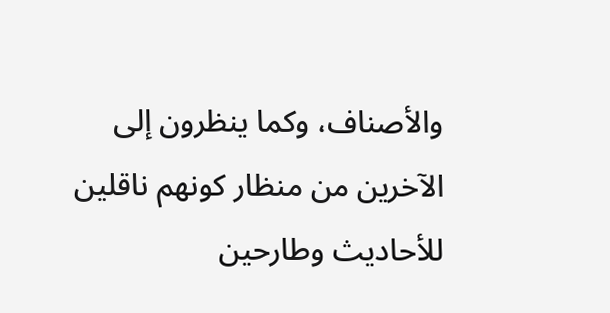والأصناف، وكما ينظرون إلى الآخرين من منظار كونهم ناقلين للأحاديث وطارحين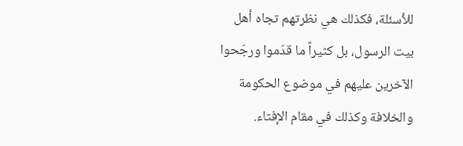للأسئلة، فكذلك هي نظرتهم تجاه أهل بيت الرسول، بل كثيراً ما قدّموا ورجّحوا الآخرين عليهم في موضوع الحكومة والخلافة وكذلك في مقام الإفتاء.